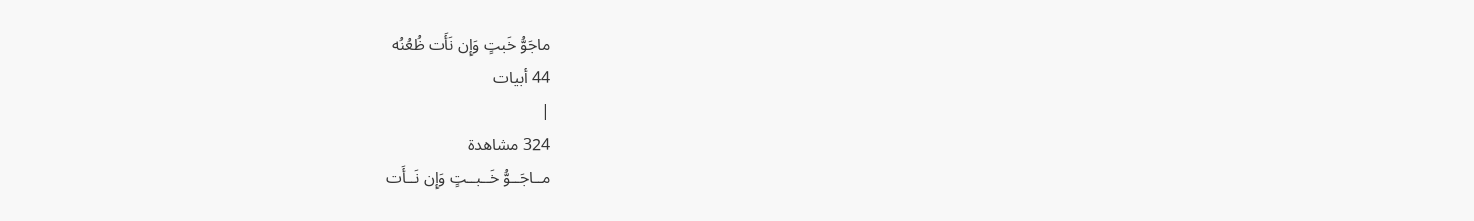ماجَوُّ خَبتٍ وَإِن نَأَت ظُعُنُه
44 أبيات
|
324 مشاهدة
مــاجَــوُّ خَــبــتٍ وَإِن نَــأَت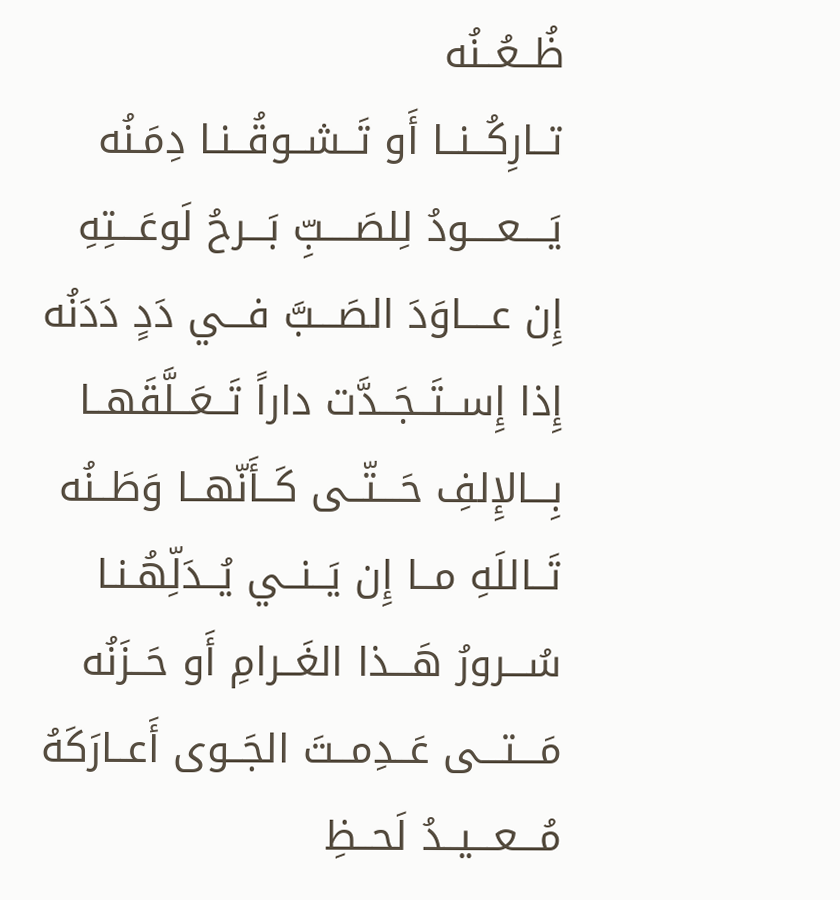ظُــعُــنُه
تــارِكُــنــا أَو تَــشــوقُــنـا دِمَـنُه
يَــــعــــودُ لِلصَــــبِّ بَـــرحُ لَوعَـــتِهِ
إِن عــــاوَدَ الصَـــبَّ فـــي دَدٍ دَدَنُه
إِذا إِســتَــجَــدَّت داراً تَــعَــلَّقَهــا
بِـــالإِلفِ حَـــتّــى كَــأَنّهــا وَطَــنُه
تَــاللَهِ مــا إِن يَــنــي يُــدَلِّهُـنـا
سُـــرورُ هَـــذا الغَــرامِ أَو حَــزَنُه
مَـــتـــى عَــدِمــتَ الجَــوى أَعــارَكَهُ
مُـــعـــيــدُ لَحــظِ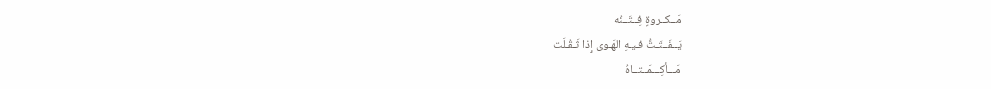مَــكــروةٍ فِــتَــنُه
يَــفَــتَـتُّ فـيـهِ الهَـوى إِذا ثَـقُـلَت
مَـــأكِـــمَــتــاهُ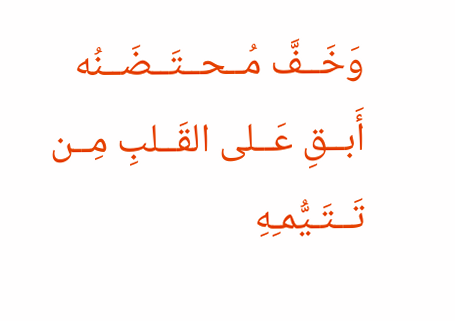وَخَــفَّ مُــحــتَــضَــنُه
أَبــقِ عَــلى القَــلبِ مِــن تَــتَـيُّمـِهِ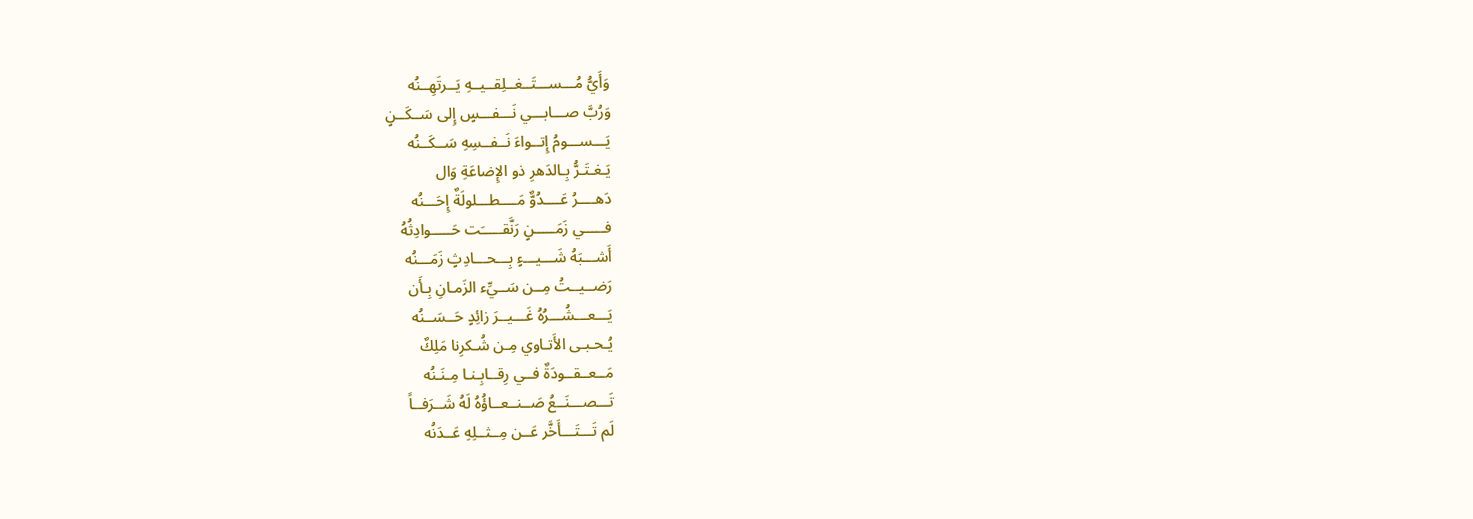وَأَيُّ مُـــســـتَــغــلِقــيــهِ يَــرتَهِــنُه
وَرُبَّ صـــابـــي نَـــفـــسٍ إِلى سَــكَــنٍ
يَـــســـومُ إِتــواءَ نَــفــسِهِ سَــكَــنُه
يَـغـتَـرُّ بِـالدَهرِ ذو الإِضاعَةِ وَال
دَهــــرُ عَــــدُوٌّ مَــــطـــلولَةٌ إِحَـــنُه
فـــــي زَمَـــــنٍ رَنَّقـــــَت حَـــــوادِثُهُ
أَشـــبَهُ شَـــيـــءٍ بِـــحـــادِثٍ زَمَـــنُه
رَضــيــتُ مِــن سَــيِّء الزَمـانِ بِـأَن
يَـــعـــشُـــرُهُ غَـــيــرَ زائِدٍ حَــسَــنُه
يُـحـبـى الأَتـاوي مِـن شُـكرِنا مَلِكٌ
مَــعــقــودَةٌ فــي رِقــابِـنـا مِـنَـنُه
تَـــصـــنَــعُ صَــنــعــاؤُهُ لَهُ شَــرَفــاً
لَم تَـــتَـــأَخَّر عَــن مِــثــلِهِ عَــدَنُه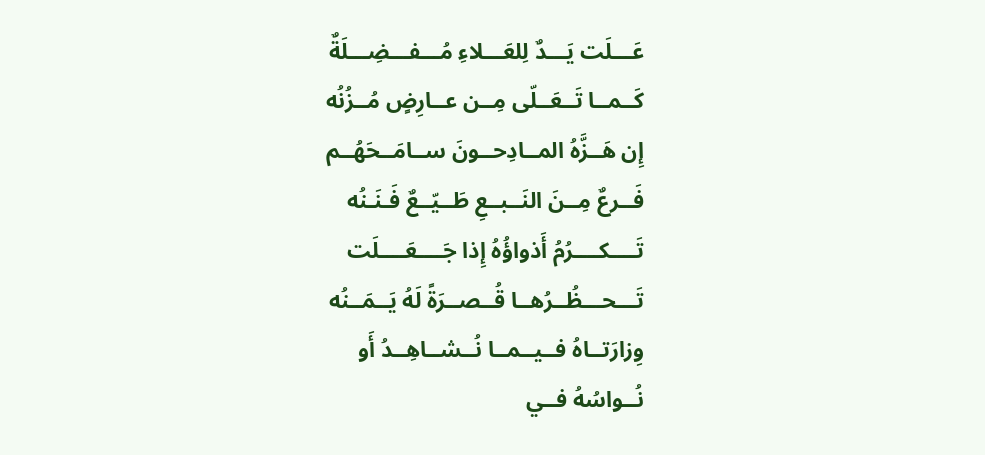عَـــلَت يَـــدٌ لِلعَـــلاءِ مُـــفـــضِـــلَةٌ
كَــمــا تَــعَــلّى مِــن عــارِضٍ مُــزُنُه
إِن هَــزَّهُ المــادِحــونَ ســامَــحَهُــم
فَــرعٌ مِــنَ النَــبــعِ طَــيّــعٌ فَـنَـنُه
تَــــكــــرُمُ أَذواؤُهُ إِذا جَــــعَــــلَت
تَـــحـــظُــرُهــا قُــصــرَةً لَهُ يَــمَــنُه
وِزارَتــاهُ فــيــمــا نُــشــاهِــدُ أَو
نُــواسُهُ فــي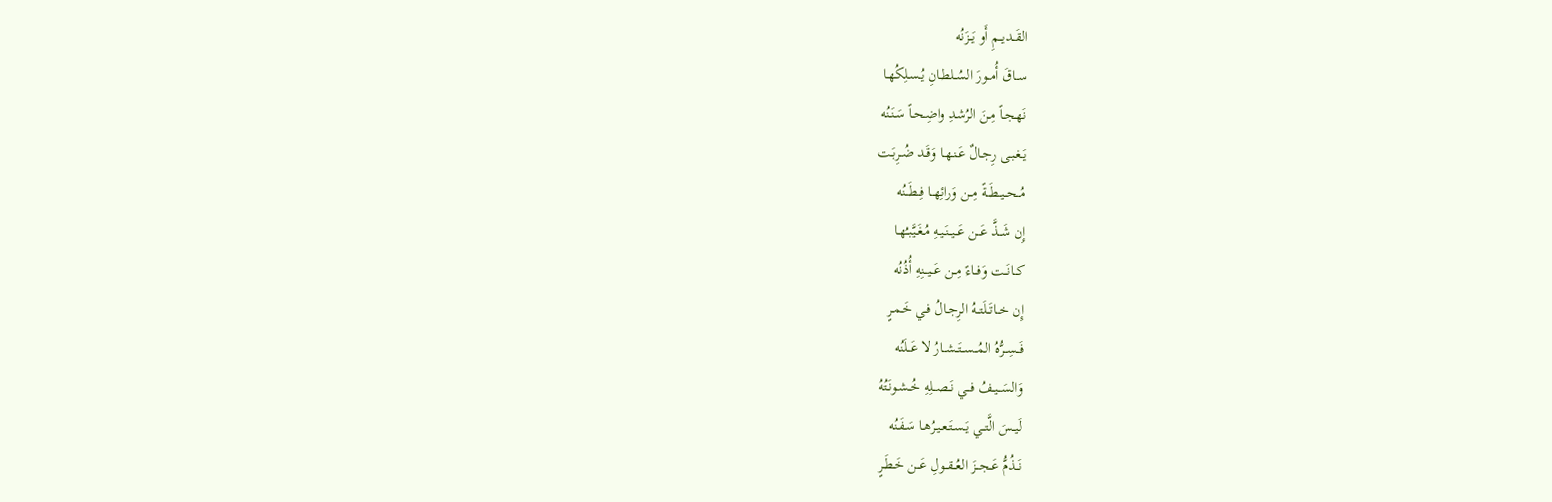القَــديــمِ أَو يَــزَنُه
ســاقَ أُمــورَ السُــلطـانِ يُـسـلِكُهـا
نَهـجـاً مِـنَ الرُشـدِ واضِـحـاً سَـنَـنُه
يَـغـبـى رِجـالٌ عَـنـهـا وَقَـد ضُـرِبَـت
مُــحــيــطَــةً مِــن وَرائِهــا فِــطَــنُه
إِن شَــذَّ عَــن عَــيــنَـيـهِ مُـغَـيَّبـُهـا
كــانَــت وَفــاءً مِــن عَــيــنِهِ أُذُنُه
إِن خــاتَــلَتــهُ الرِجـالُ فـي خَـمـرٍ
فَــسِــرُّهُ المُــســتَــشــارُ لا عَــلَنُه
وَالسَــيــفُ فــي نَــصــلِهِ خُــشـونَـتُهُ
لَيــسَ الَّتــي يَـسـتَـعـيـرُهـا سَـفَـنُه
نَــذُمُّ عَــجــزَ العُــقــولِ عَــن خَـطَـرٍ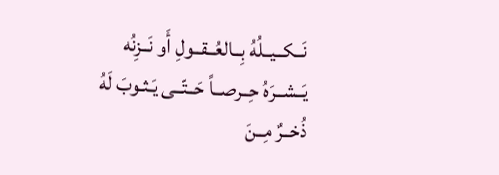نَــكــيــلُهُ بِــالعُــقــولِ أَو نَــزِنُه
يَــشــرَهُ حِــرصــاً حَــتّــى يَـثـوبَ لَهُ
ذُخــرٌ مِــنَ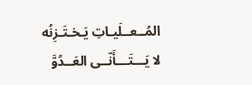المُــعــلَيـاتِ يَـخـتَـزِنُه
لا يَـــتَـــأَنّــى العَــدُوَّ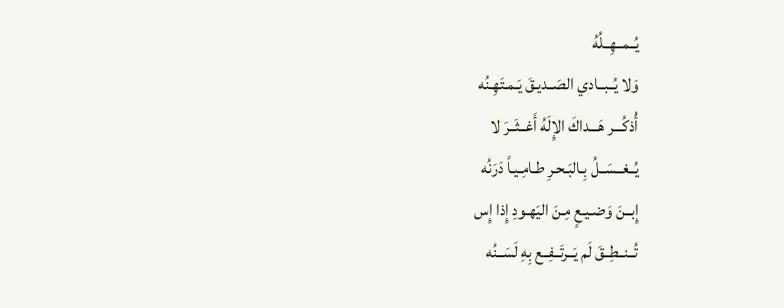يُــمــهِــلُهُ
وَلا يُــبــادي الصَــديـقَ يَـمـتَهِـنُه
أُذكُـــر هَـــداكَ الإِلَهُ أَغــثَــرَ لا
يُــغــسَــلُ بِـالبَـحـرِ طـامِـيـاً دَرَنُه
إِبــنَ وَضـيـعٍ مِـنَ اليَهـودِ إِذا إِس
تُــنــطِــقَ لَم يَــرتَــفِــع بِهِ لَسَــنُه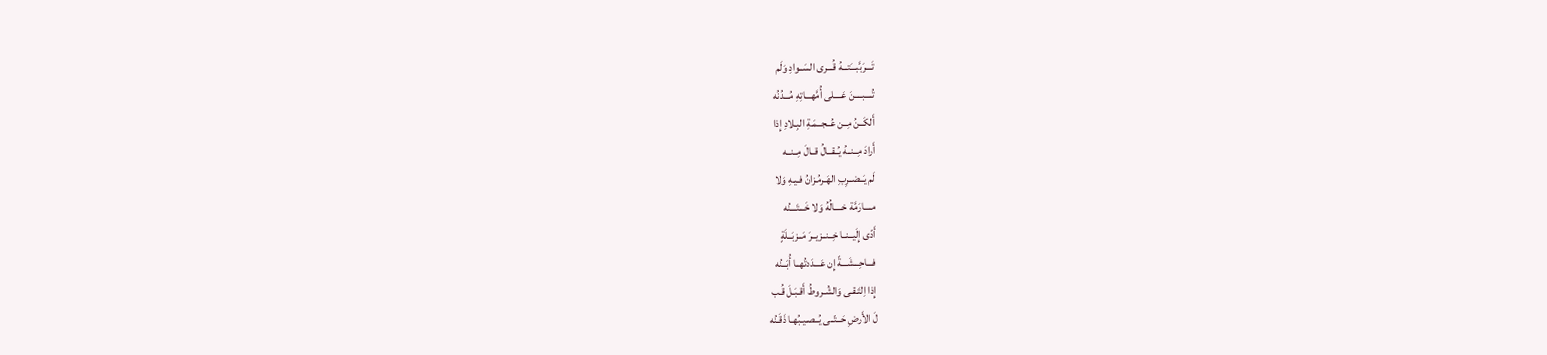تَـــرَبَّبـــَتـــهُ قُـــرى السَــوادِ وَلَم
تُــــبــــنَ عَــــلى أُمَّهـــاتِهِ مُـــدُنُه
أَلكَــنُ مِــن عُــجــمَـةِ البِـلادِ إِذا
أَرادَ مِــنــهُ يُــقــالُ قــالَ مِــنــه
لَم يَــضــرِبِ الهَـرمُـزانُ فـيـهِ وَلا
مــــارَمَّة خــــالُهُ وَلا خَـــتَـــنُه
أَدّى إِلَيــنــا خِــنــزيــرَ مَــزبَــلَةٍ
فـــاحِـــشَـــةً إِن عَـــدَدتُهــا أُبَــنُه
إِذا اِلتَـقـى وَالشُـروطُ أَقـبَـلَ قُـب
لَ الأَرضِ حَــتّــى يُــصـيـبُهـا ذَقَـنُه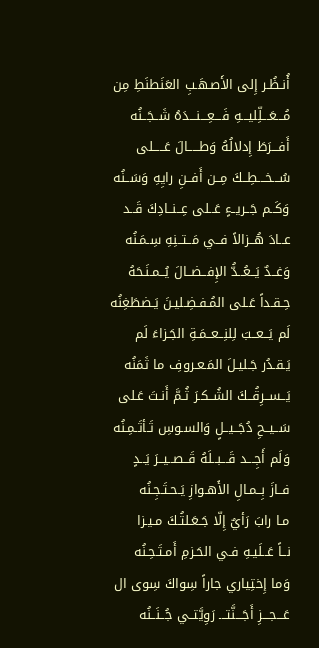أُنـظُـر إِلى الأَصـهَـبِ العَنَطنَطِ مِن
مُـــعَـــلِّليـــهِ فَـــعِـــنـــدَهُ شَــجَــنُه
أَفـــرَطَ إِدلالُهُ وَطـــــالَ عَـــــلى
سُـــخـــطِــكَ مِــن أَفــنِ رايِهِ وَسَــنُه
وَكَــم جَــريــءٍ عَــلى عِــنــادِكَ قَــد
عــادَ هُــزالاً فــي مَــتــنِهِ سِـمَـنُه
وَغــدٌ يَــعُــدُّ الإِفــضــالَ يُــمـنَـحَهُ
حِـقـداً عَـلى المُـفـضِـليـنَ يَـضطَغِنُه
لَم يَــعــبَ لِلنِــعــمَـةِ الجَـزاءَ لَم
يَـقـدُر جَـليـلَ المَـعـروفِ ما ثَمَنُه
يَــســرِقُــكَ الشُــكـرَ ثُـمَّ أَنـتَ عَـلى
سَــيــحِ دُجَــيــلٍ وَالسـوسِ تَـأتَـمِـنُه
وَلَم أَجِـــد قَـــبــلَهُ قَــصــيــرَ يَــدٍ
فــازَ بِــمـالِ الأَهـوازِ يَـحـتَـجِـنُه
مـا رابَ رَأيٌ إِلّا جَـعَـلتُـكَ مـيـزا
نــاً عَــلَيـهِ فـي الحَـزمِ أَمـتَـحِـنُه
وَما إِختِياري جاراً سِواكَ سِوى ال
عَـــجـــزِ أَجَـــنَّتـــ رَوِيَّتــي جُــنَــنُه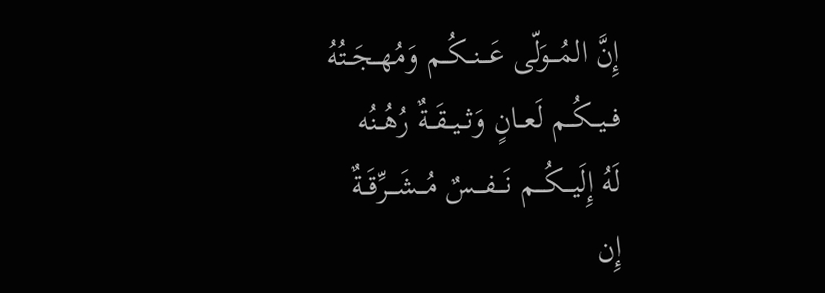إِنَّ المُـــوَلّى عَـــنــكُــم وَمُهــجَــتُهُ
فــيــكُــم لَعــانٍ وَثــيــقَــةٌ رُهُــنُه
لَهُ إِلَيـــكُـــم نَـــفـــسٌ مُـــشَـــرِّقَــةٌ
إِن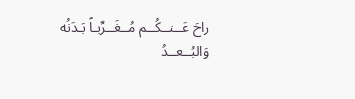راحَ عَــنــكُــم مُــغَــرِّبـاً بَـدَنُه
وَالبُــعــدُ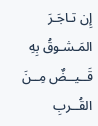إِن تـاجَـرَ المَـشـوقُ بِهِ
قَــيــضٌ مِــنَ القُــربِ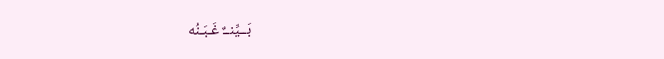بَــيِّنــٌ غَـبَـنُه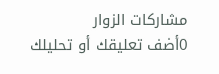مشاركات الزوار
0أضف تعليقك أو تحليلك